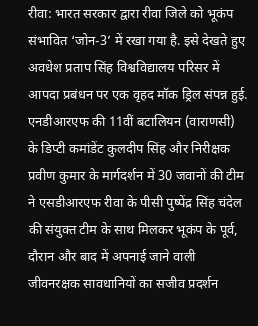रीवा: भारत सरकार द्वारा रीवा जिले को भूकंप संभावित ‘जोन-3’ में रखा गया है. इसे देखते हुए अवधेश प्रताप सिंह विश्वविद्यालय परिसर में आपदा प्रबंधन पर एक वृहद मॉक ड्रिल संपन्न हुई.
एनडीआरएफ की 11वीं बटालियन (वाराणसी) के डिप्टी कमांडेंट कुलदीप सिंह और निरीक्षक प्रवीण कुमार के मार्गदर्शन में 30 जवानों की टीम ने एसडीआरएफ रीवा के पीसी पुष्पेंद्र सिंह चंदेल की संयुक्त टीम के साथ मिलकर भूकंप के पूर्व, दौरान और बाद में अपनाई जाने वाली जीवनरक्षक सावधानियों का सजीव प्रदर्शन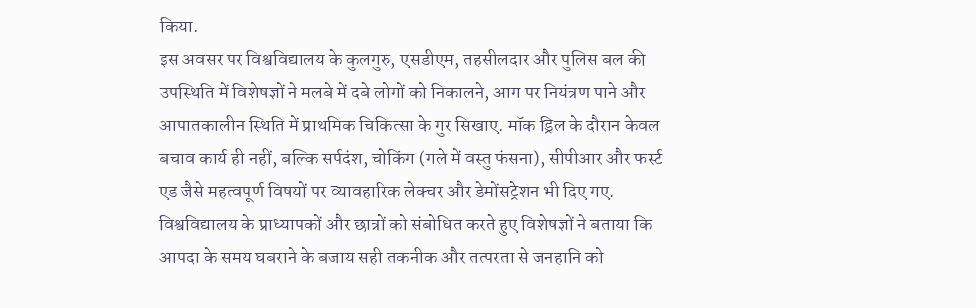किया.
इस अवसर पर विश्वविद्यालय के कुलगुरु, एसडीएम, तहसीलदार और पुलिस बल की उपस्थिति में विशेषज्ञों ने मलबे में दबे लोगों को निकालने, आग पर नियंत्रण पाने और आपातकालीन स्थिति में प्राथमिक चिकित्सा के गुर सिखाए. मॉक ड्रिल के दौरान केवल बचाव कार्य ही नहीं, बल्कि सर्पदंश, चोकिंग (गले में वस्तु फंसना), सीपीआर और फर्स्ट एड जैसे महत्वपूर्ण विषयों पर व्यावहारिक लेक्चर और डेमोंसट्रेशन भी दिए गए. विश्वविद्यालय के प्राध्यापकों और छात्रों को संबोधित करते हुए विशेषज्ञों ने बताया कि आपदा के समय घबराने के बजाय सही तकनीक और तत्परता से जनहानि को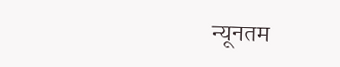न्यूनतम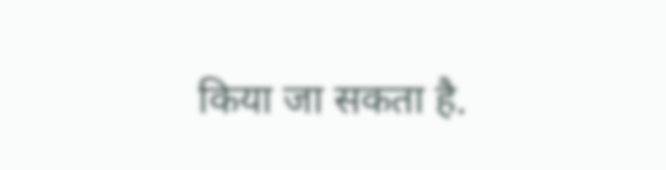किया जा सकता है.